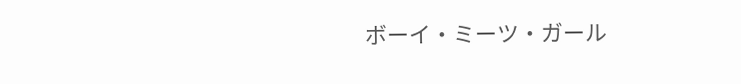ボーイ・ミーツ・ガール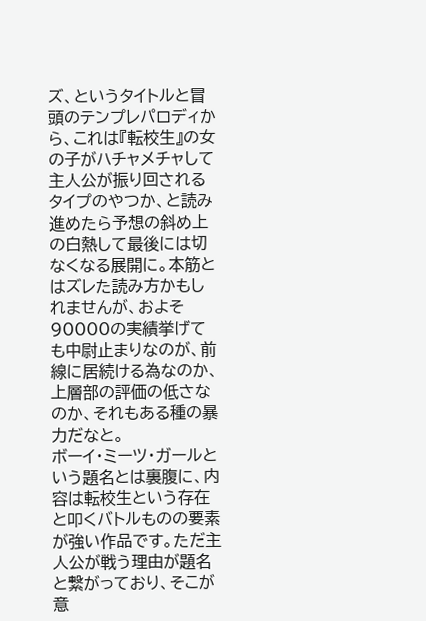ズ、というタイトルと冒頭のテンプレパロディから、これは『転校生』の女の子がハチャメチャして主人公が振り回されるタイプのやつか、と読み進めたら予想の斜め上の白熱して最後には切なくなる展開に。本筋とはズレた読み方かもしれませんが、およそ90000の実績挙げても中尉止まりなのが、前線に居続ける為なのか、上層部の評価の低さなのか、それもある種の暴力だなと。
ボーイ・ミーツ・ガールという題名とは裏腹に、内容は転校生という存在と叩くバトルものの要素が強い作品です。ただ主人公が戦う理由が題名と繋がっており、そこが意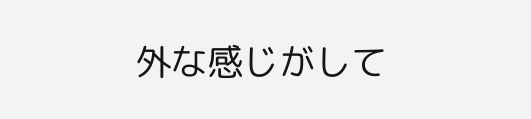外な感じがして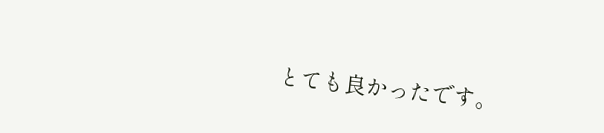とても良かったです。